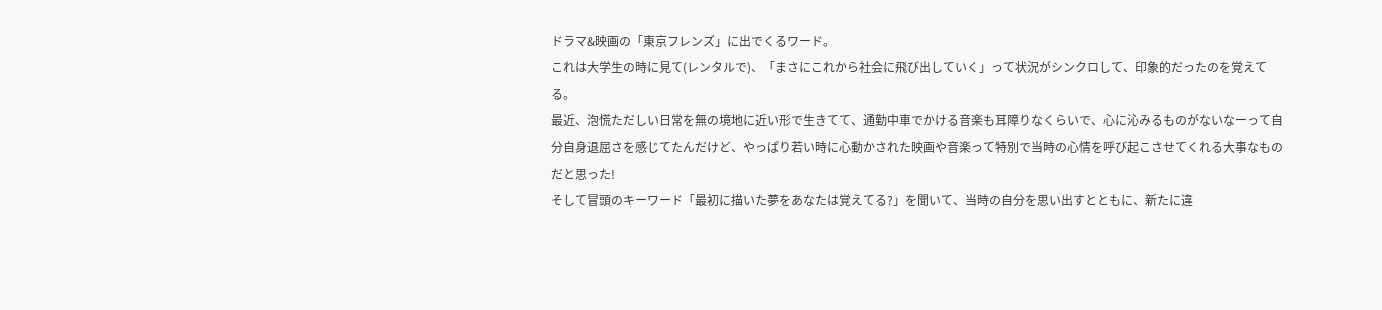ドラマ&映画の「東京フレンズ」に出でくるワード。
これは大学生の時に見て(レンタルで)、「まさにこれから社会に飛び出していく」って状況がシンクロして、印象的だったのを覚えてる。
最近、泡慌ただしい日常を無の境地に近い形で生きてて、通勤中車でかける音楽も耳障りなくらいで、心に沁みるものがないなーって自分自身退屈さを感じてたんだけど、やっぱり若い時に心動かされた映画や音楽って特別で当時の心情を呼び起こさせてくれる大事なものだと思った!
そして冒頭のキーワード「最初に描いた夢をあなたは覚えてる?」を聞いて、当時の自分を思い出すとともに、新たに違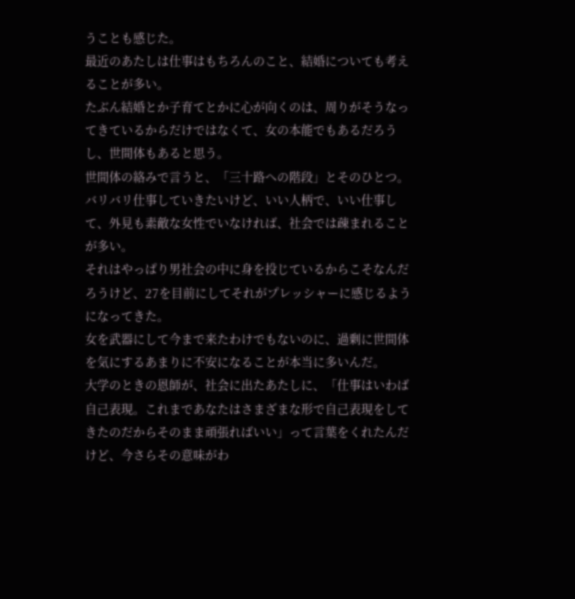うことも感じた。
最近のあたしは仕事はもちろんのこと、結婚についても考えることが多い。
たぶん結婚とか子育てとかに心が向くのは、周りがそうなってきているからだけではなくて、女の本能でもあるだろうし、世間体もあると思う。
世間体の絡みで言うと、「三十路への階段」とそのひとつ。
バリバリ仕事していきたいけど、いい人柄で、いい仕事して、外見も素敵な女性でいなければ、社会では疎まれることが多い。
それはやっぱり男社会の中に身を投じているからこそなんだろうけど、27を目前にしてそれがプレッシャーに感じるようになってきた。
女を武器にして今まで来たわけでもないのに、過剰に世間体を気にするあまりに不安になることが本当に多いんだ。
大学のときの恩師が、社会に出たあたしに、「仕事はいわば自己表現。これまであなたはさまざまな形で自己表現をしてきたのだからそのまま頑張ればいい」って言葉をくれたんだけど、今さらその意味がわ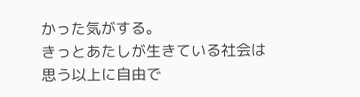かった気がする。
きっとあたしが生きている社会は思う以上に自由で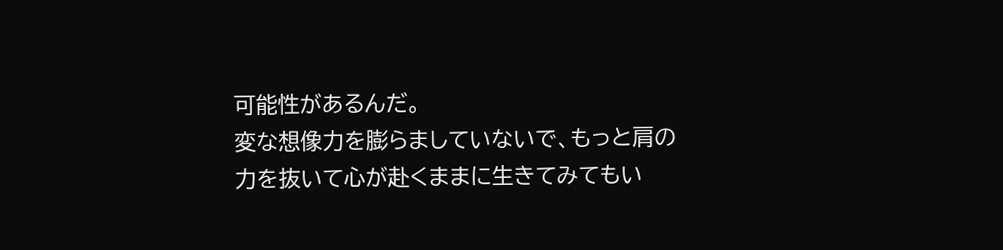可能性があるんだ。
変な想像力を膨らましていないで、もっと肩の力を抜いて心が赴くままに生きてみてもい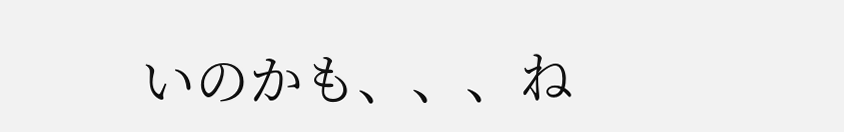いのかも、、、ね